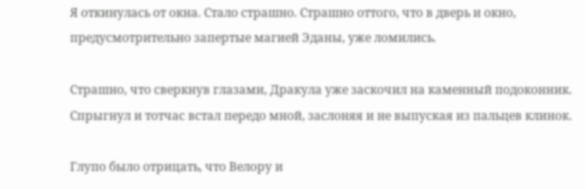Я откинулась от окна. Стало страшно. Страшно оттого, что в дверь и окно, предусмотрительно запертые магией Эданы, уже ломились.

Страшно, что сверкнув глазами, Дракула уже заскочил на каменный подоконник. Спрыгнул и тотчас встал передо мной, заслоняя и не выпуская из пальцев клинок.

Глупо было отрицать, что Велору и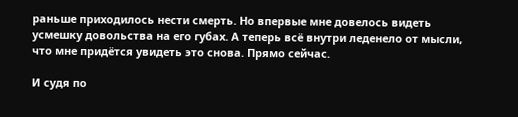раньше приходилось нести смерть. Но впервые мне довелось видеть усмешку довольства на его губах. А теперь всё внутри леденело от мысли, что мне придётся увидеть это снова. Прямо сейчас.

И судя по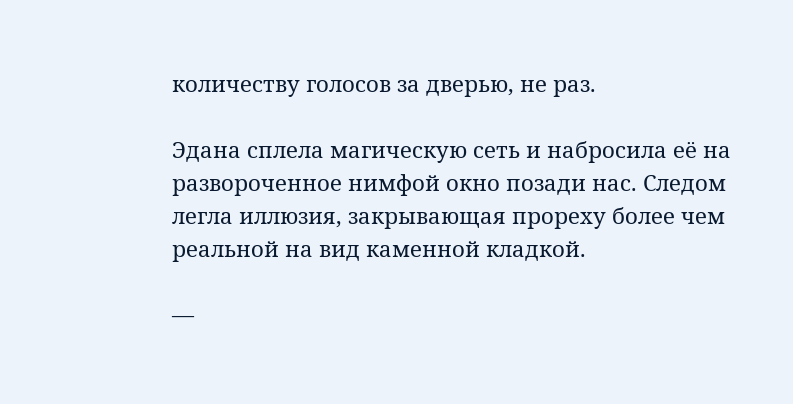количеству голосов за дверью, не раз.

Эдана сплела магическую сеть и набросила её на развороченное нимфой окно позади нас. Следом легла иллюзия, закрывающая прореху более чем реальной на вид каменной кладкой.

—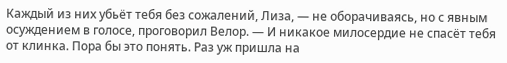Каждый из них убьёт тебя без сожалений, Лиза, — не оборачиваясь, но с явным осуждением в голосе, проговорил Велор. — И никакое милосердие не спасёт тебя от клинка. Пора бы это понять. Раз уж пришла на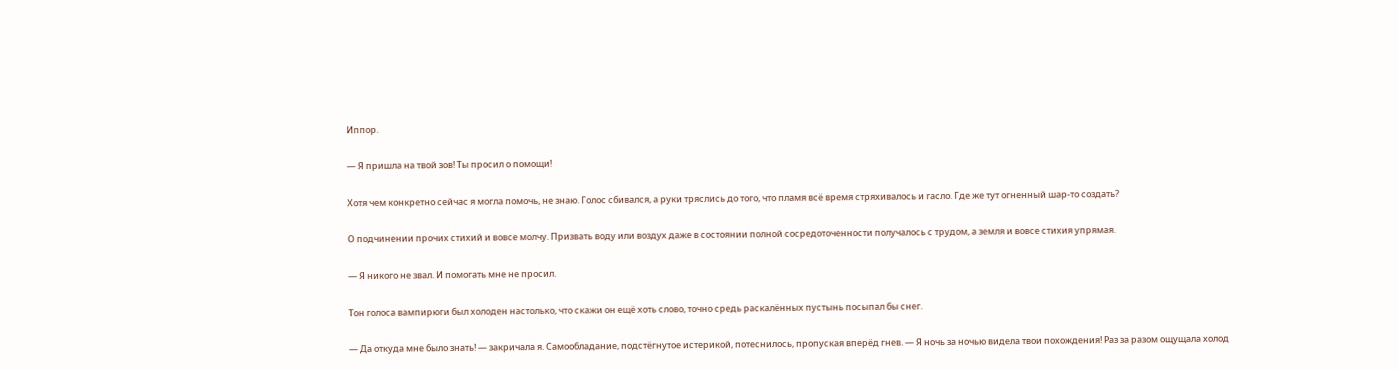Иппор.

— Я пришла на твой зов! Ты просил о помощи!

Хотя чем конкретно сейчас я могла помочь, не знаю. Голос сбивался, а руки тряслись до того, что пламя всё время стряхивалось и гасло. Где же тут огненный шар-то создать?

О подчинении прочих стихий и вовсе молчу. Призвать воду или воздух даже в состоянии полной сосредоточенности получалось с трудом, а земля и вовсе стихия упрямая.

— Я никого не звал. И помогать мне не просил.

Тон голоса вампирюги был холоден настолько, что скажи он ещё хоть слово, точно средь раскалённых пустынь посыпал бы снег.

— Да откуда мне было знать! — закричала я. Самообладание, подстёгнутое истерикой, потеснилось, пропуская вперёд гнев. — Я ночь за ночью видела твои похождения! Раз за разом ощущала холод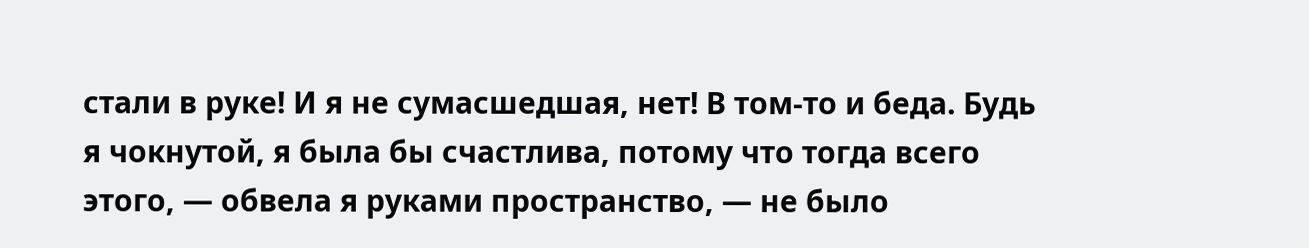стали в руке! И я не сумасшедшая, нет! В том-то и беда. Будь я чокнутой, я была бы счастлива, потому что тогда всего этого, — обвела я руками пространство, — не было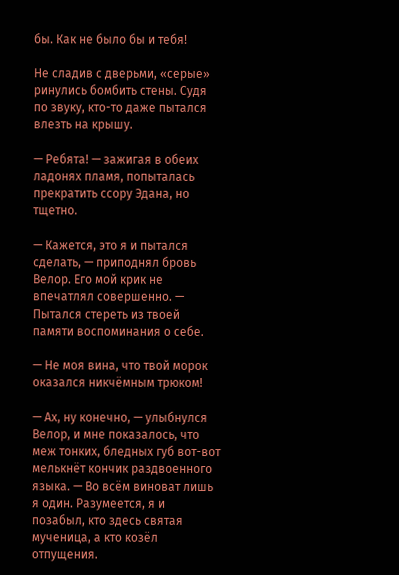бы. Как не было бы и тебя!

Не сладив с дверьми, «серые» ринулись бомбить стены. Судя по звуку, кто-то даже пытался влезть на крышу.

— Ребята! — зажигая в обеих ладонях пламя, попыталась прекратить ссору Эдана, но тщетно.

— Кажется, это я и пытался сделать, — приподнял бровь Велор. Его мой крик не впечатлял совершенно. — Пытался стереть из твоей памяти воспоминания о себе.

— Не моя вина, что твой морок оказался никчёмным трюком!

— Ах, ну конечно, — улыбнулся Велор, и мне показалось, что меж тонких, бледных губ вот-вот мелькнёт кончик раздвоенного языка. — Во всём виноват лишь я один. Разумеется, я и позабыл, кто здесь святая мученица, а кто козёл отпущения.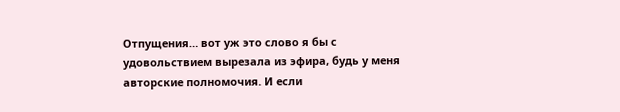Отпущения… вот уж это слово я бы с удовольствием вырезала из эфира, будь у меня авторские полномочия. И если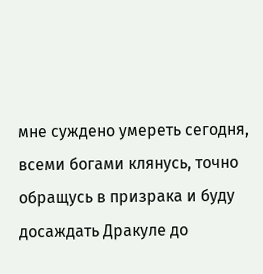мне суждено умереть сегодня, всеми богами клянусь, точно обращусь в призрака и буду досаждать Дракуле до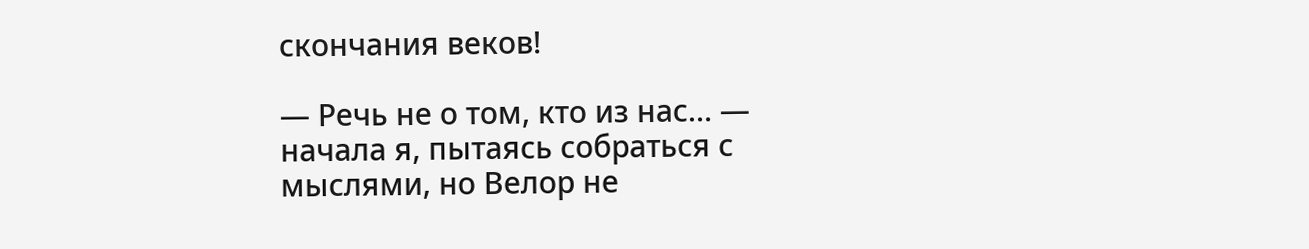скончания веков!

— Речь не о том, кто из нас… — начала я, пытаясь собраться с мыслями, но Велор не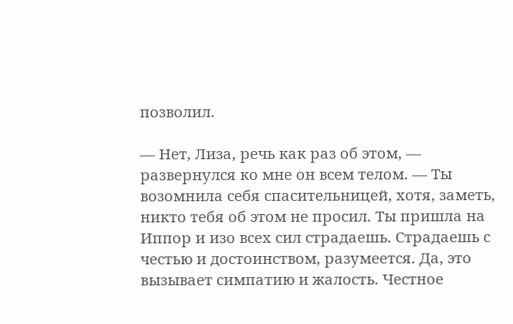позволил.

— Нет, Лиза, речь как раз об этом, — развернулся ко мне он всем телом. — Ты возомнила себя спасительницей, хотя, заметь, никто тебя об этом не просил. Ты пришла на Иппор и изо всех сил страдаешь. Страдаешь с честью и достоинством, разумеется. Да, это вызывает симпатию и жалость. Честное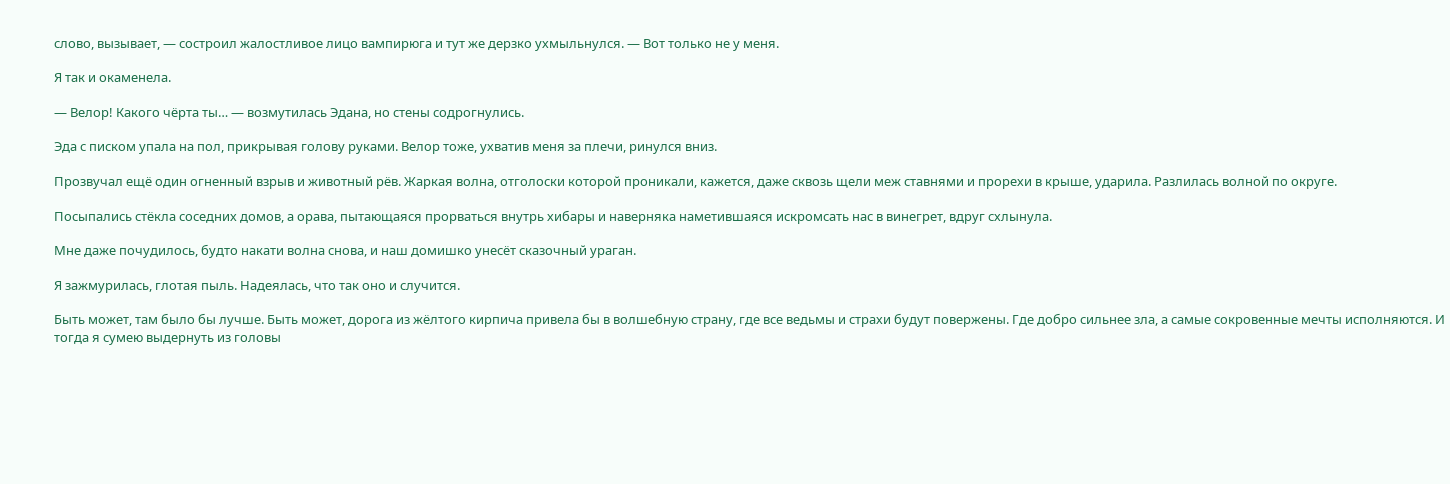слово, вызывает, — состроил жалостливое лицо вампирюга и тут же дерзко ухмыльнулся. — Вот только не у меня.

Я так и окаменела.

— Велор! Какого чёрта ты… — возмутилась Эдана, но стены содрогнулись.

Эда с писком упала на пол, прикрывая голову руками. Велор тоже, ухватив меня за плечи, ринулся вниз.

Прозвучал ещё один огненный взрыв и животный рёв. Жаркая волна, отголоски которой проникали, кажется, даже сквозь щели меж ставнями и прорехи в крыше, ударила. Разлилась волной по округе.

Посыпались стёкла соседних домов, а орава, пытающаяся прорваться внутрь хибары и наверняка наметившаяся искромсать нас в винегрет, вдруг схлынула.

Мне даже почудилось, будто накати волна снова, и наш домишко унесёт сказочный ураган.

Я зажмурилась, глотая пыль. Надеялась, что так оно и случится.

Быть может, там было бы лучше. Быть может, дорога из жёлтого кирпича привела бы в волшебную страну, где все ведьмы и страхи будут повержены. Где добро сильнее зла, а самые сокровенные мечты исполняются. И тогда я сумею выдернуть из головы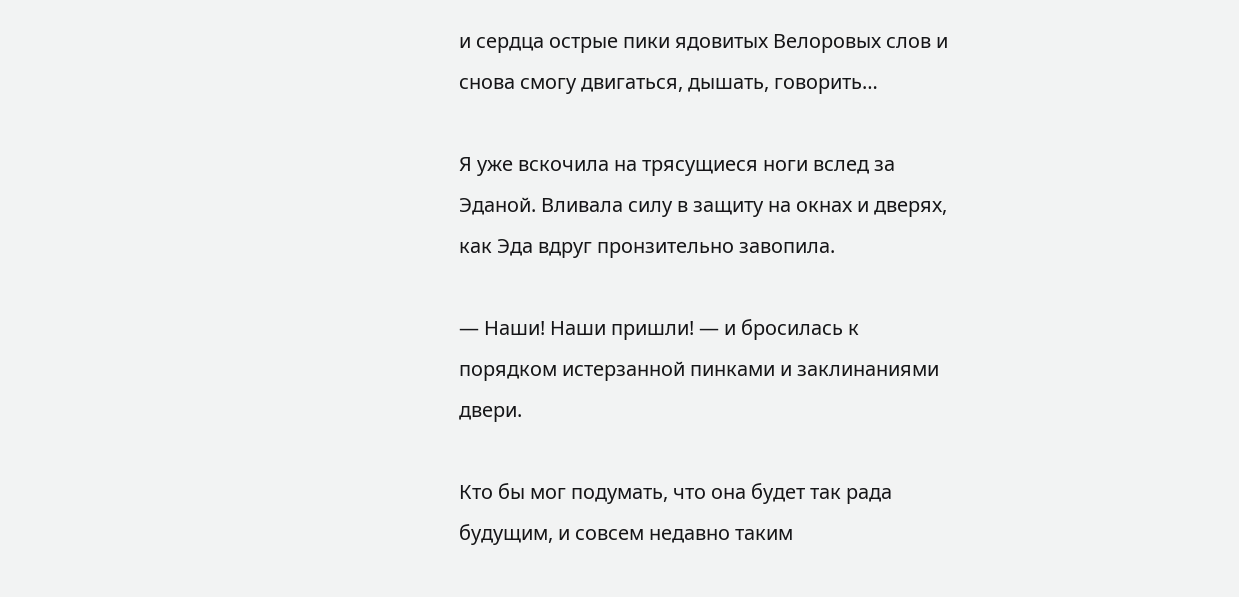и сердца острые пики ядовитых Велоровых слов и снова смогу двигаться, дышать, говорить…

Я уже вскочила на трясущиеся ноги вслед за Эданой. Вливала силу в защиту на окнах и дверях, как Эда вдруг пронзительно завопила.

— Наши! Наши пришли! — и бросилась к порядком истерзанной пинками и заклинаниями двери.

Кто бы мог подумать, что она будет так рада будущим, и совсем недавно таким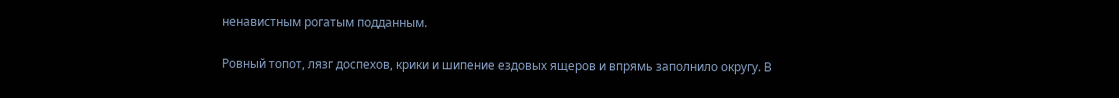ненавистным рогатым подданным.

Ровный топот, лязг доспехов, крики и шипение ездовых ящеров и впрямь заполнило округу. В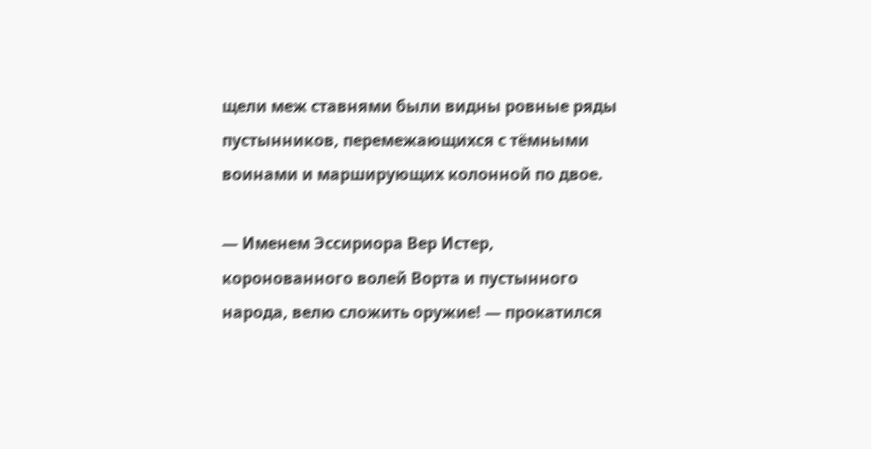щели меж ставнями были видны ровные ряды пустынников, перемежающихся с тёмными воинами и марширующих колонной по двое.

— Именем Эссириора Вер Истер, коронованного волей Ворта и пустынного народа, велю сложить оружие! — прокатился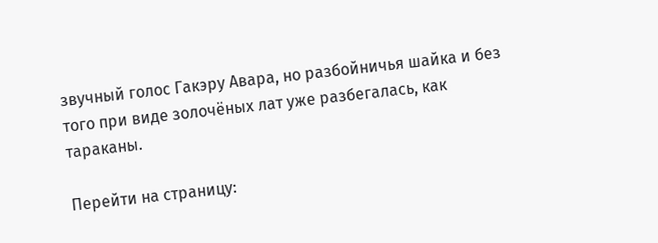звучный голос Гакэру Авара, но разбойничья шайка и без того при виде золочёных лат уже разбегалась, как тараканы.

Перейти на страницу: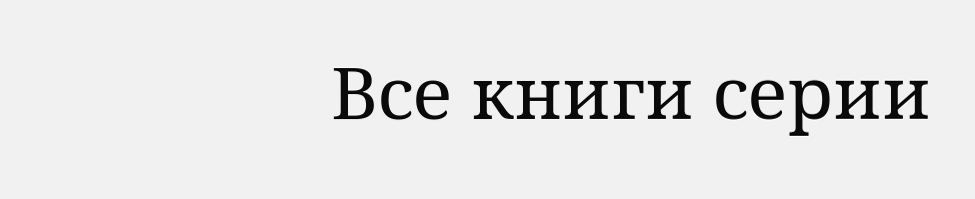Все книги серии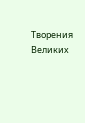Творения Великих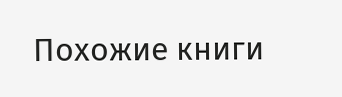Похожие книги